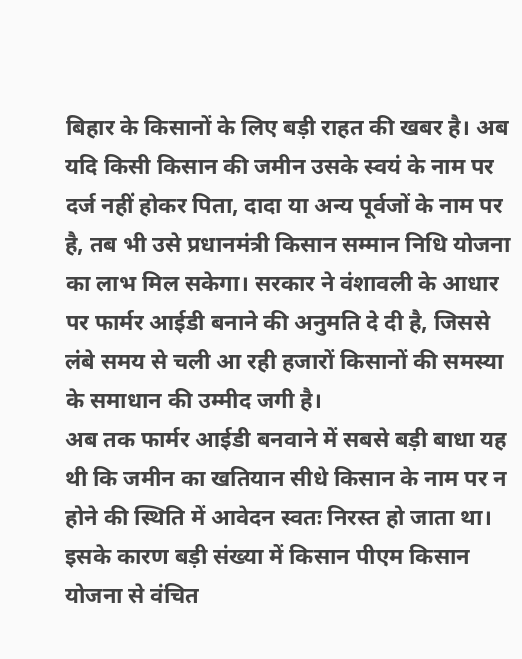बिहार के किसानों के लिए बड़ी राहत की खबर है। अब यदि किसी किसान की जमीन उसके स्वयं के नाम पर दर्ज नहीं होकर पिता, दादा या अन्य पूर्वजों के नाम पर है, तब भी उसे प्रधानमंत्री किसान सम्मान निधि योजना का लाभ मिल सकेगा। सरकार ने वंशावली के आधार पर फार्मर आईडी बनाने की अनुमति दे दी है, जिससे लंबे समय से चली आ रही हजारों किसानों की समस्या के समाधान की उम्मीद जगी है।
अब तक फार्मर आईडी बनवाने में सबसे बड़ी बाधा यह थी कि जमीन का खतियान सीधे किसान के नाम पर न होने की स्थिति में आवेदन स्वतः निरस्त हो जाता था। इसके कारण बड़ी संख्या में किसान पीएम किसान योजना से वंचित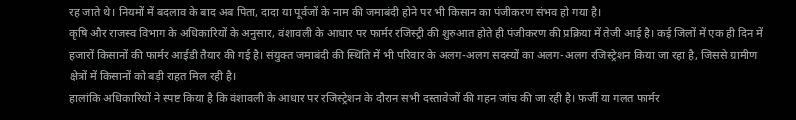रह जाते थे। नियमों में बदलाव के बाद अब पिता, दादा या पूर्वजों के नाम की जमाबंदी होने पर भी किसान का पंजीकरण संभव हो गया है।
कृषि और राजस्व विभाग के अधिकारियों के अनुसार, वंशावली के आधार पर फार्मर रजिस्ट्री की शुरुआत होते ही पंजीकरण की प्रक्रिया में तेजी आई है। कई जिलों में एक ही दिन में हजारों किसानों की फार्मर आईडी तैयार की गई है। संयुक्त जमाबंदी की स्थिति में भी परिवार के अलग-अलग सदस्यों का अलग-अलग रजिस्ट्रेशन किया जा रहा है, जिससे ग्रामीण क्षेत्रों में किसानों को बड़ी राहत मिल रही है।
हालांकि अधिकारियों ने स्पष्ट किया है कि वंशावली के आधार पर रजिस्ट्रेशन के दौरान सभी दस्तावेजों की गहन जांच की जा रही है। फर्जी या गलत फार्मर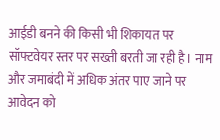आईडी बनने की किसी भी शिकायत पर सॉफ्टवेयर स्तर पर सख्ती बरती जा रही है। नाम और जमाबंदी में अधिक अंतर पाए जाने पर आवेदन को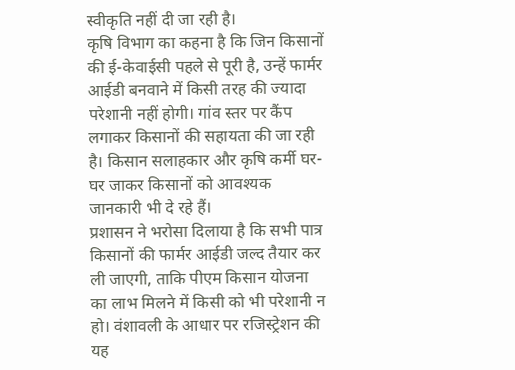स्वीकृति नहीं दी जा रही है।
कृषि विभाग का कहना है कि जिन किसानों की ई-केवाईसी पहले से पूरी है, उन्हें फार्मर आईडी बनवाने में किसी तरह की ज्यादा परेशानी नहीं होगी। गांव स्तर पर कैंप लगाकर किसानों की सहायता की जा रही है। किसान सलाहकार और कृषि कर्मी घर-घर जाकर किसानों को आवश्यक जानकारी भी दे रहे हैं।
प्रशासन ने भरोसा दिलाया है कि सभी पात्र किसानों की फार्मर आईडी जल्द तैयार कर ली जाएगी, ताकि पीएम किसान योजना का लाभ मिलने में किसी को भी परेशानी न हो। वंशावली के आधार पर रजिस्ट्रेशन की यह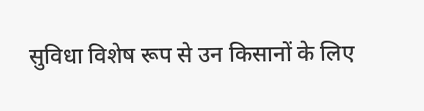सुविधा विशेष रूप से उन किसानों के लिए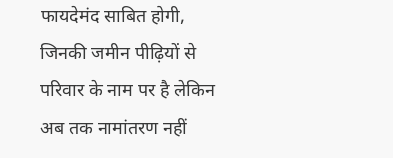फायदेमंद साबित होगी, जिनकी जमीन पीढ़ियों से परिवार के नाम पर है लेकिन अब तक नामांतरण नहीं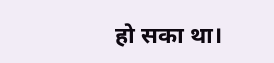हो सका था।